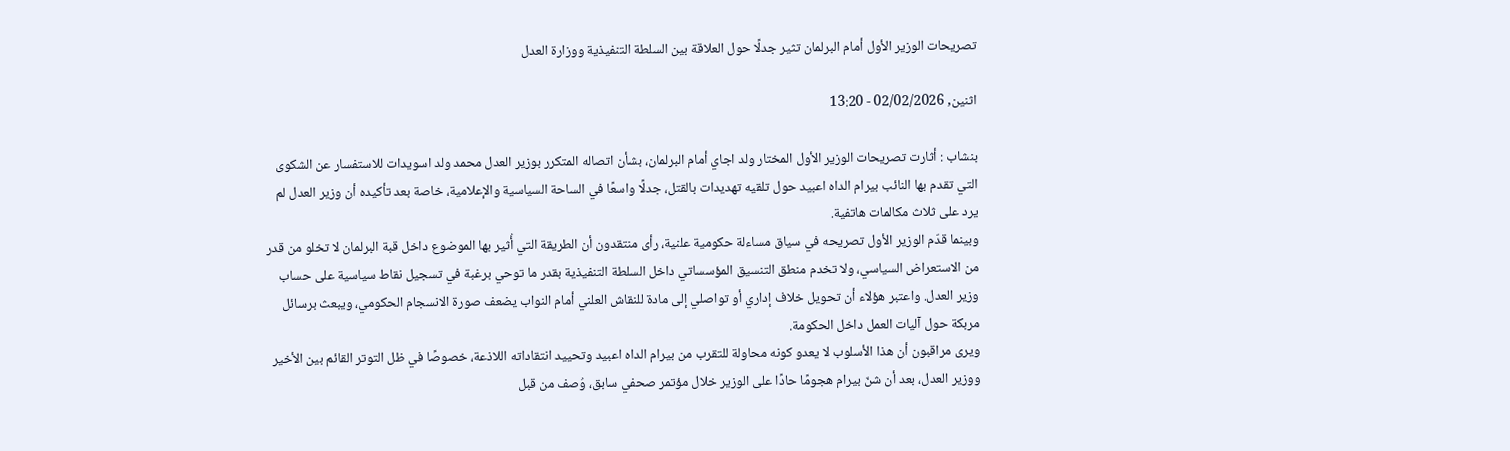تصريحات الوزير الأول أمام البرلمان تثير جدلًا حول العلاقة بين السلطة التنفيذية ووزارة العدل

اثنين, 02/02/2026 - 13:20

بنشاب : أثارت تصريحات الوزير الأول المختار ولد اجاي أمام البرلمان، بشأن اتصاله المتكرر بوزير العدل محمد ولد اسويدات للاستفسار عن الشكوى التي تقدم بها النائب بيرام الداه اعبيد حول تلقيه تهديدات بالقتل، جدلًا واسعًا في الساحة السياسية والإعلامية، خاصة بعد تأكيده أن وزير العدل لم يرد على ثلاث مكالمات هاتفية.
وبينما قدّم الوزير الأول تصريحه في سياق مساءلة حكومية علنية، رأى منتقدون أن الطريقة التي أُثير بها الموضوع داخل قبة البرلمان لا تخلو من قدر من الاستعراض السياسي، ولا تخدم منطق التنسيق المؤسساتي داخل السلطة التنفيذية بقدر ما توحي برغبة في تسجيل نقاط سياسية على حساب وزير العدل. واعتبر هؤلاء أن تحويل خلاف إداري أو تواصلي إلى مادة للنقاش العلني أمام النواب يضعف صورة الانسجام الحكومي، ويبعث برسائل مربكة حول آليات العمل داخل الحكومة.
ويرى مراقبون أن هذا الأسلوب لا يعدو كونه محاولة للتقرب من بيرام الداه اعبيد وتحييد انتقاداته اللاذعة، خصوصًا في ظل التوتر القائم بين الأخير ووزير العدل، بعد أن شنّ بيرام هجومًا حادًا على الوزير خلال مؤتمر صحفي سابق، وُصف من قبل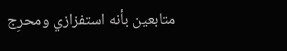متابعين بأنه استفزازي ومحرِج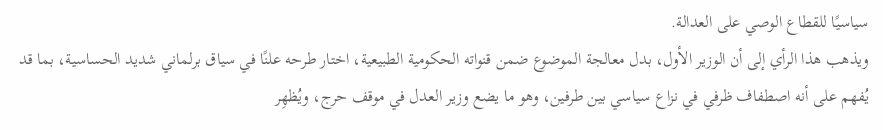سياسيًا للقطاع الوصي على العدالة.
ويذهب هذا الرأي إلى أن الوزير الأول، بدل معالجة الموضوع ضمن قنواته الحكومية الطبيعية، اختار طرحه علنًا في سياق برلماني شديد الحساسية، بما قد يُفهم على أنه اصطفاف ظرفي في نزاع سياسي بين طرفين، وهو ما يضع وزير العدل في موقف حرج، ويُظهِر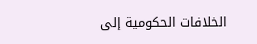الخلافات الحكومية إلى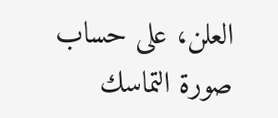العلن، على حساب صورة التماسك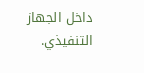داخل الجهاز التنفيذي.